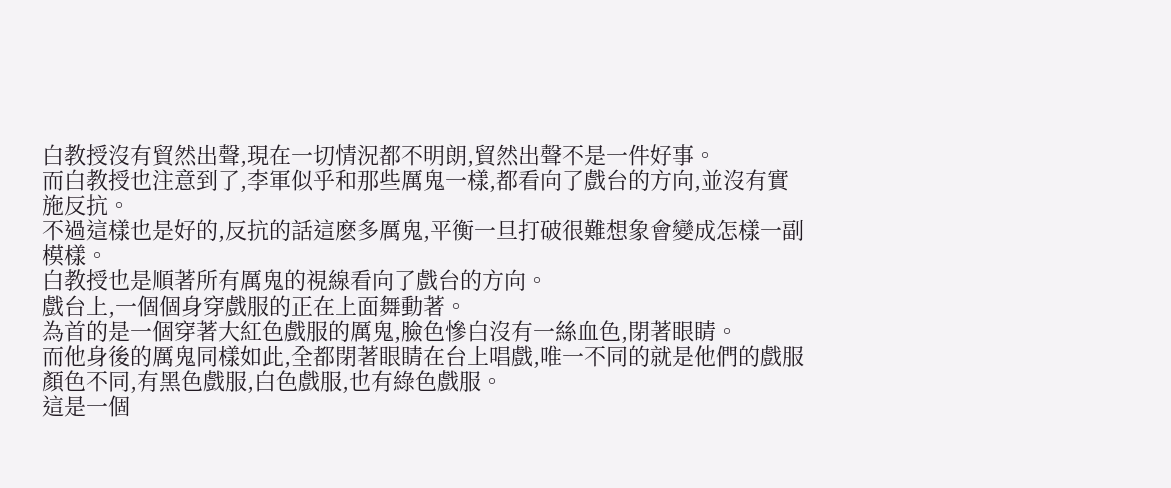白教授沒有貿然出聲,現在一切情況都不明朗,貿然出聲不是一件好事。
而白教授也注意到了,李軍似乎和那些厲鬼一樣,都看向了戲台的方向,並沒有實施反抗。
不過這樣也是好的,反抗的話這麽多厲鬼,平衡一旦打破很難想象會變成怎樣一副模樣。
白教授也是順著所有厲鬼的視線看向了戲台的方向。
戲台上,一個個身穿戲服的正在上面舞動著。
為首的是一個穿著大紅色戲服的厲鬼,臉色慘白沒有一絲血色,閉著眼睛。
而他身後的厲鬼同樣如此,全都閉著眼睛在台上唱戲,唯一不同的就是他們的戲服顏色不同,有黑色戲服,白色戲服,也有綠色戲服。
這是一個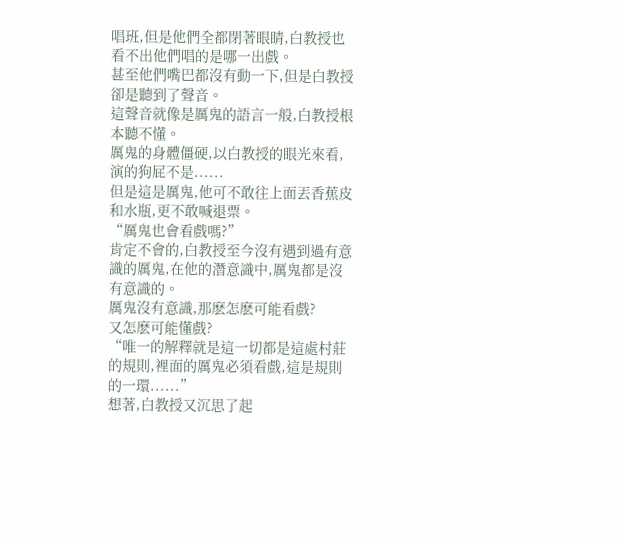唱班,但是他們全都閉著眼睛,白教授也看不出他們唱的是哪一出戲。
甚至他們嘴巴都沒有動一下,但是白教授卻是聽到了聲音。
這聲音就像是厲鬼的語言一般,白教授根本聽不懂。
厲鬼的身體僵硬,以白教授的眼光來看,演的狗屁不是......
但是這是厲鬼,他可不敢往上面丟香蕉皮和水瓶,更不敢喊退票。
“厲鬼也會看戲嗎?”
肯定不會的,白教授至今沒有遇到過有意識的厲鬼,在他的潛意識中,厲鬼都是沒有意識的。
厲鬼沒有意識,那麽怎麽可能看戲?
又怎麽可能懂戲?
“唯一的解釋就是這一切都是這處村莊的規則,裡面的厲鬼必須看戲,這是規則的一環......”
想著,白教授又沉思了起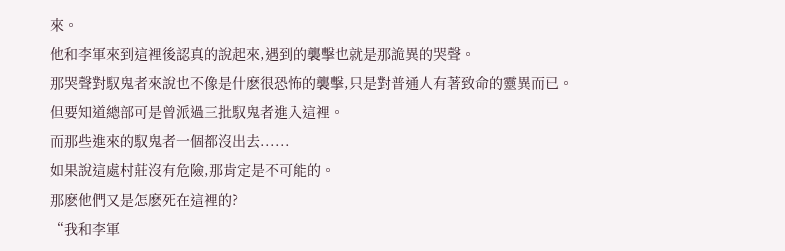來。
他和李軍來到這裡後認真的說起來,遇到的襲擊也就是那詭異的哭聲。
那哭聲對馭鬼者來說也不像是什麽很恐怖的襲擊,只是對普通人有著致命的靈異而已。
但要知道總部可是曾派過三批馭鬼者進入這裡。
而那些進來的馭鬼者一個都沒出去......
如果說這處村莊沒有危險,那肯定是不可能的。
那麽他們又是怎麽死在這裡的?
“我和李軍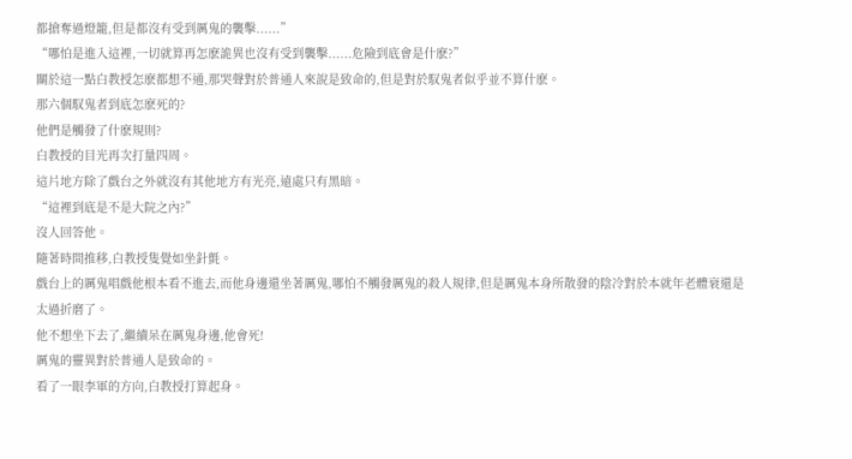都搶奪過燈籠,但是都沒有受到厲鬼的襲擊......”
“哪怕是進入這裡,一切就算再怎麽詭異也沒有受到襲擊......危險到底會是什麽?”
關於這一點白教授怎麽都想不通,那哭聲對於普通人來說是致命的,但是對於馭鬼者似乎並不算什麽。
那六個馭鬼者到底怎麽死的?
他們是觸發了什麽規則?
白教授的目光再次打量四周。
這片地方除了戲台之外就沒有其他地方有光亮,遠處只有黑暗。
“這裡到底是不是大院之內?”
沒人回答他。
隨著時間推移,白教授隻覺如坐針氈。
戲台上的厲鬼唱戲他根本看不進去,而他身邊還坐著厲鬼,哪怕不觸發厲鬼的殺人規律,但是厲鬼本身所散發的陰冷對於本就年老體衰還是太過折磨了。
他不想坐下去了,繼續呆在厲鬼身邊,他會死!
厲鬼的靈異對於普通人是致命的。
看了一眼李軍的方向,白教授打算起身。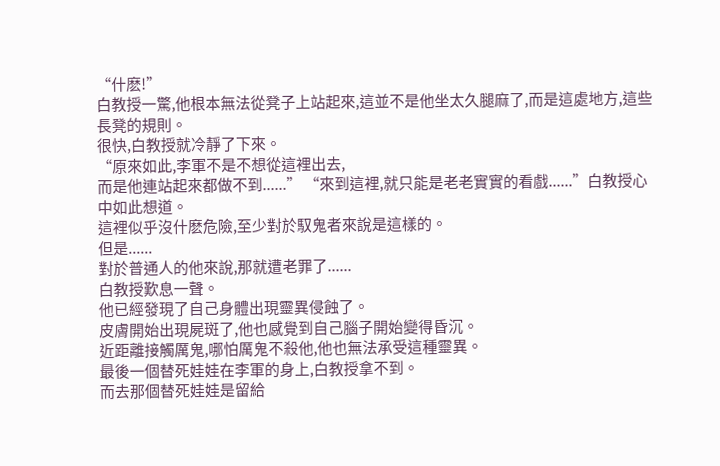“什麽!”
白教授一驚,他根本無法從凳子上站起來,這並不是他坐太久腿麻了,而是這處地方,這些長凳的規則。
很快,白教授就冷靜了下來。
“原來如此,李軍不是不想從這裡出去,
而是他連站起來都做不到......” “來到這裡,就只能是老老實實的看戲......”白教授心中如此想道。
這裡似乎沒什麽危險,至少對於馭鬼者來說是這樣的。
但是......
對於普通人的他來說,那就遭老罪了......
白教授歎息一聲。
他已經發現了自己身體出現靈異侵蝕了。
皮膚開始出現屍斑了,他也感覺到自己腦子開始變得昏沉。
近距離接觸厲鬼,哪怕厲鬼不殺他,他也無法承受這種靈異。
最後一個替死娃娃在李軍的身上,白教授拿不到。
而去那個替死娃娃是留給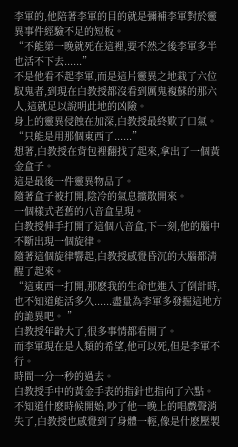李軍的,他陪著李軍的目的就是彌補李軍對於靈異事件經驗不足的短板。
“不能第一晚就死在這裡,要不然之後李軍多半也活不下去......”
不是他看不起李軍,而是這片靈異之地栽了六位馭鬼者,到現在白教授都沒看到厲鬼複蘇的那六人,這就足以說明此地的凶險。
身上的靈異侵蝕在加深,白教授最終歎了口氣。
“只能是用那個東西了......”
想著,白教授在背包裡翻找了起來,拿出了一個黃金盒子。
這是最後一件靈異物品了。
隨著盒子被打開,陰冷的氣息擴散開來。
一個樣式老舊的八音盒呈現。
白教授伸手打開了這個八音盒,下一刻,他的腦中不斷出現一個旋律。
隨著這個旋律響起,白教授感覺昏沉的大腦都清醒了起來。
“這東西一打開,那麽我的生命也進入了倒計時,也不知道能活多久......盡量為李軍多發掘這地方的詭異吧。 ”
白教授年齡大了,很多事情都看開了。
而李軍現在是人類的希望,他可以死,但是李軍不行。
時間一分一秒的過去。
白教授手中的黃金手表的指針也指向了六點。
不知道什麽時候開始,吵了他一晚上的唱戲聲消失了,白教授也感覺到了身體一輕,像是什麽壓製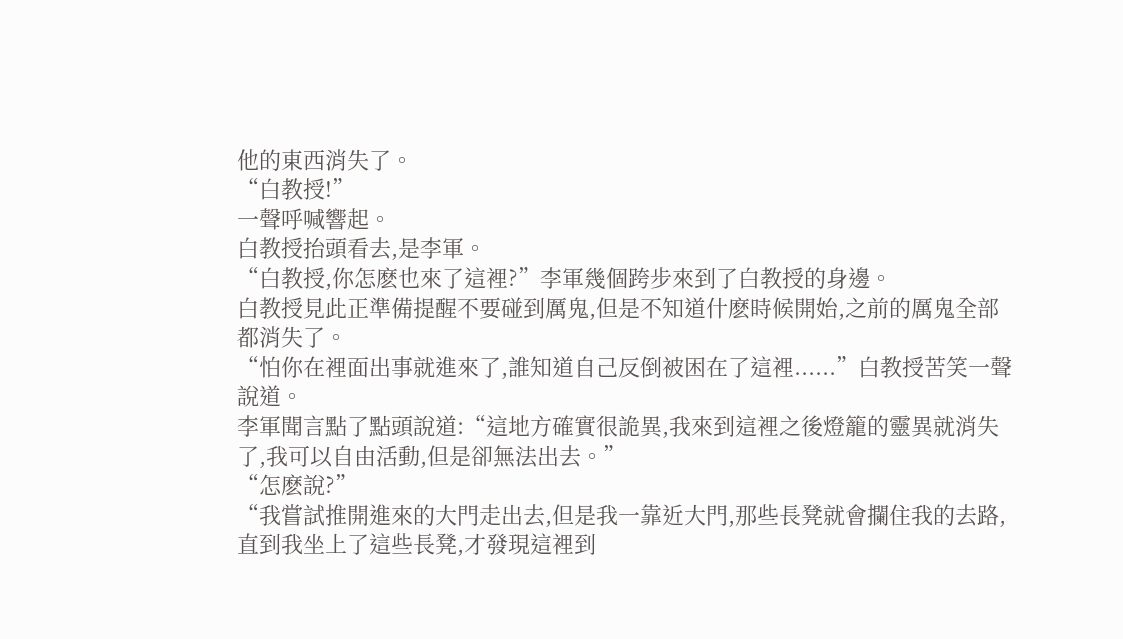他的東西消失了。
“白教授!”
一聲呼喊響起。
白教授抬頭看去,是李軍。
“白教授,你怎麽也來了這裡?”李軍幾個跨步來到了白教授的身邊。
白教授見此正準備提醒不要碰到厲鬼,但是不知道什麽時候開始,之前的厲鬼全部都消失了。
“怕你在裡面出事就進來了,誰知道自己反倒被困在了這裡......”白教授苦笑一聲說道。
李軍聞言點了點頭說道:“這地方確實很詭異,我來到這裡之後燈籠的靈異就消失了,我可以自由活動,但是卻無法出去。”
“怎麽說?”
“我嘗試推開進來的大門走出去,但是我一靠近大門,那些長凳就會攔住我的去路,直到我坐上了這些長凳,才發現這裡到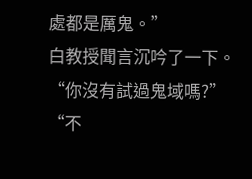處都是厲鬼。”
白教授聞言沉吟了一下。
“你沒有試過鬼域嗎?”
“不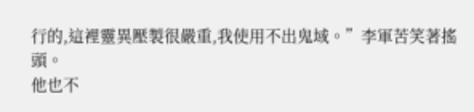行的,這裡靈異壓製很嚴重,我使用不出鬼域。”李軍苦笑著搖頭。
他也不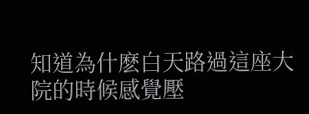知道為什麽白天路過這座大院的時候感覺壓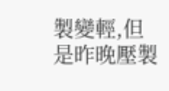製變輕,但是昨晚壓製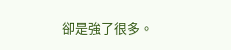卻是強了很多。